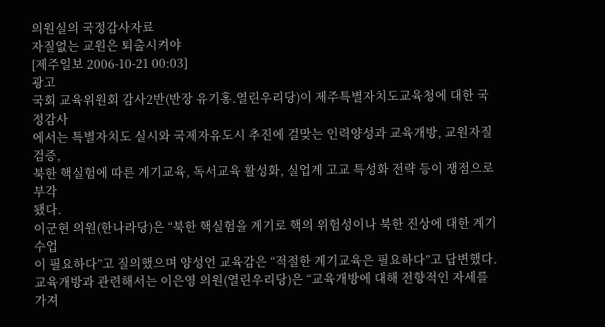의원실의 국정감사자료
자질없는 교원은 퇴출시켜야
[제주일보 2006-10-21 00:03]
광고
국회 교육위원회 감사2반(반장 유기홍.열린우리당)이 제주특별자치도교육청에 대한 국정감사
에서는 특별자치도 실시와 국제자유도시 추진에 걸맞는 인력양성과 교육개방, 교원자질 검증,
북한 핵실험에 따른 계기교육, 독서교육 활성화, 실업계 고교 특성화 전략 등이 쟁점으로 부각
됐다.
이군현 의원(한나라당)은 “북한 핵실험을 계기로 핵의 위험성이나 북한 진상에 대한 계기수업
이 필요하다”고 질의했으며 양성언 교육감은 “적절한 계기교육은 필요하다”고 답변했다.
교육개방과 관련해서는 이은영 의원(열린우리당)은 “교육개방에 대해 전향적인 자세를 가져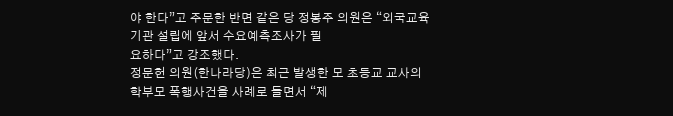야 한다”고 주문한 반면 같은 당 정봉주 의원은 “외국교육기관 설립에 앞서 수요예측조사가 필
요하다”고 강조했다.
정문헌 의원(한나라당)은 최근 발생한 모 초등교 교사의 학부모 폭행사건을 사례로 들면서 “제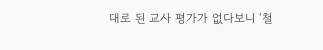대로 된 교사 평가가 없다보니 ‘철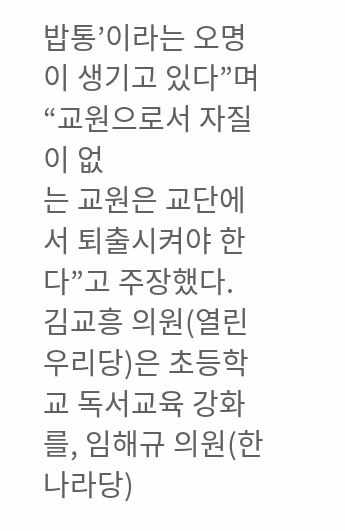밥통’이라는 오명이 생기고 있다”며 “교원으로서 자질이 없
는 교원은 교단에서 퇴출시켜야 한다”고 주장했다.
김교흥 의원(열린우리당)은 초등학교 독서교육 강화를, 임해규 의원(한나라당)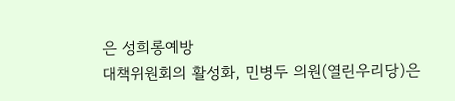은 성희롱예방
대책위원회의 활성화, 민병두 의원(열린우리당)은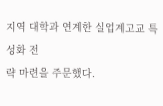지역 대학과 연계한 실업계고교 특성화 전
략 마련을 주문했다.